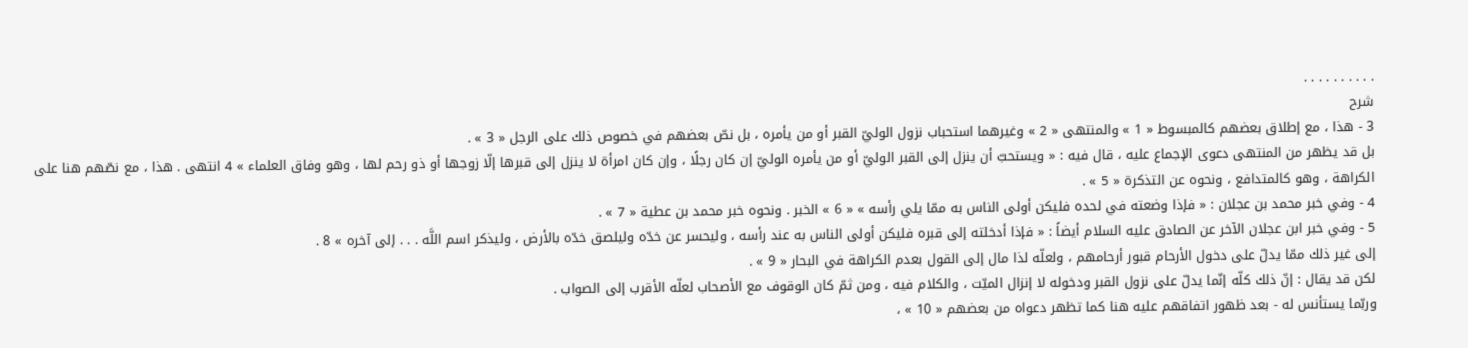. . . . . . . . . .
شرح
3 - هذا ، مع إطلاق بعضهم كالمبسوط « 1 » والمنتهى « 2 » وغيرهما استحباب نزول الوليّ القبر أو من يأمره ، بل نصّ بعضهم في خصوص ذلك على الرجل « 3 » .
بل قد يظهر من المنتهى دعوى الإجماع عليه ، قال فيه : « ويستحبّ أن ينزل إلى القبر الوليّ أو من يأمره الوليّ إن كان رجلًا ، وإن كان امرأة لا ينزل إلى قبرها إلّا زوجها أو ذو رحم لها ، وهو وفاق العلماء » 4 انتهى . هذا ، مع نصّهم هنا على الكراهة ، وهو كالمتدافع ، ونحوه عن التذكرة « 5 » .
4 - وفي خبر محمد بن عجلان : « فإذا وضعته في لحده فليكن أولى الناس به ممّا يلي رأسه » « 6 » الخبر . ونحوه خبر محمد بن عطية « 7 » .
5 - وفي خبر ابن عجلان الآخر عن الصادق عليه السلام أيضاً : « فإذا أدخلته إلى قبره فليكن أولى الناس به عند رأسه ، وليحسر عن خدّه وليلصق خدّه بالأرض ، وليذكر اسم اللَّه . . . إلى آخره » 8 .
إلى غير ذلك ممّا يدلّ على دخول الأرحام قبور أرحامهم ، ولعلّه لذا مال إلى القول بعدم الكراهة في البحار « 9 » .
لكن قد يقال : إنّ ذلك كلّه إنّما يدلّ على نزول القبر ودخوله لا إنزال الميّت ، والكلام فيه ، ومن ثمّ كان الوقوف مع الأصحاب لعلّه الأقرب إلى الصواب .
وربّما يستأنس له - بعد ظهور اتفاقهم عليه هنا كما تظهر دعواه من بعضهم « 10 » ،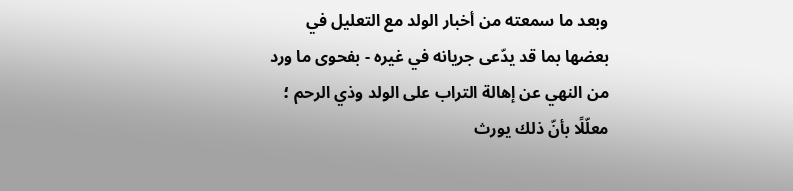وبعد ما سمعته من أخبار الولد مع التعليل في بعضها بما قد يدّعى جريانه في غيره - بفحوى ما ورد من النهي عن إهالة التراب على الولد وذي الرحم ؛ معلّلًا بأنّ ذلك يورث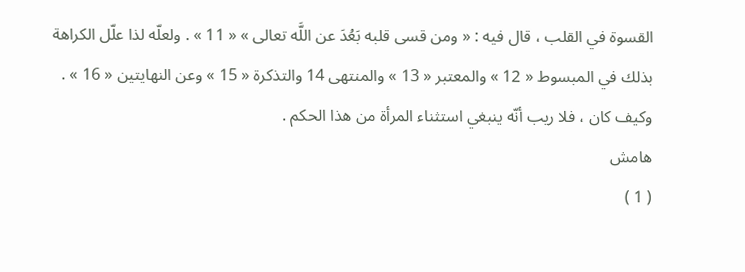القسوة في القلب ، قال فيه : « ومن قسى قلبه بَعُدَ عن اللَّه تعالى » « 11 » . ولعلّه لذا علّل الكراهة بذلك في المبسوط « 12 » والمعتبر « 13 » والمنتهى 14 والتذكرة « 15 » وعن النهايتين « 16 » .
وكيف كان ، فلا ريب أنّه ينبغي استثناء المرأة من هذا الحكم .
هامش
( 1 )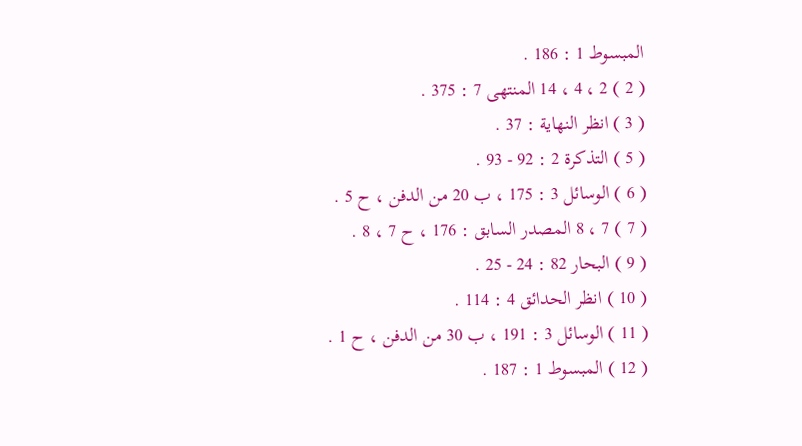المبسوط 1 : 186 .
( 2 ) 2 ، 4 ، 14 المنتهى 7 : 375 .
( 3 ) انظر النهاية : 37 .
( 5 ) التذكرة 2 : 92 - 93 .
( 6 ) الوسائل 3 : 175 ، ب 20 من الدفن ، ح 5 .
( 7 ) 7 ، 8 المصدر السابق : 176 ، ح 7 ، 8 .
( 9 ) البحار 82 : 24 - 25 .
( 10 ) انظر الحدائق 4 : 114 .
( 11 ) الوسائل 3 : 191 ، ب 30 من الدفن ، ح 1 .
( 12 ) المبسوط 1 : 187 .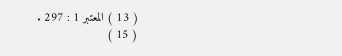( 13 ) المعتبر 1 : 297 .
( 15 )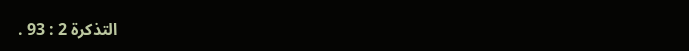التذكرة 2 : 93 .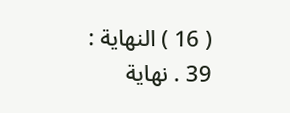( 16 ) النهاية : 39 . نهاية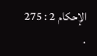الإحكام 2 : 275 .